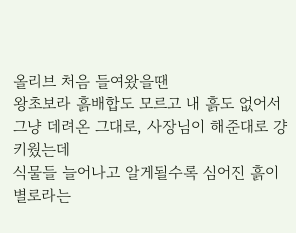올리브 처음 들여왔을땐
왕초보라 흙배합도 모르고 내 흙도 없어서
그냥 데려온 그대로, 사장님이 해준대로 걍 키웠는데
식물들 늘어나고 알게될수록 심어진 흙이 별로라는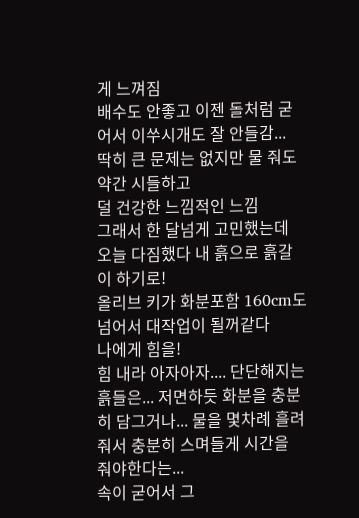게 느껴짐
배수도 안좋고 이젠 돌처럼 굳어서 이쑤시개도 잘 안들감...
딱히 큰 문제는 없지만 물 줘도 약간 시들하고
덜 건강한 느낌적인 느낌
그래서 한 달넘게 고민했는데 오늘 다짐했다 내 흙으로 흙갈이 하기로!
올리브 키가 화분포함 160cm도 넘어서 대작업이 될꺼같다
나에게 힘을!
힘 내라 아자아자.... 단단해지는 흙들은... 저면하듯 화분을 충분히 담그거나... 물을 몇차례 흘려줘서 충분히 스며들게 시간을 줘야한다는...
속이 굳어서 그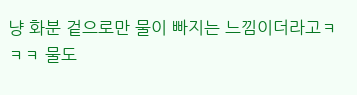냥 화분 겉으로만 물이 빠지는 느낌이더라고ㅋㅋㅋ 물도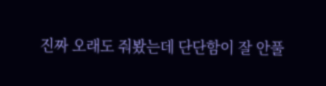진짜 오래도 줘봤는데 단단함이 잘 안풀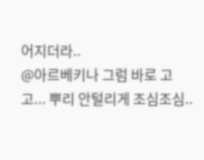어지더라..
@아르베키나 그럼 바로 고고... 뿌리 안털리게 조심조심..